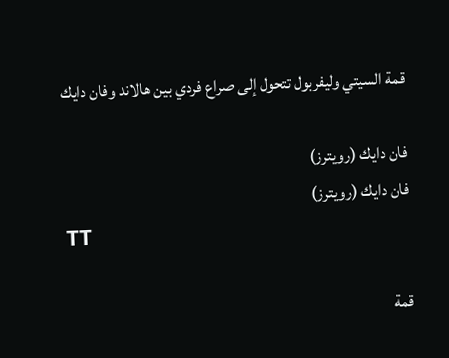قمة السيتي وليفربول تتحول إلى صراع فردي بين هالاند وفان دايك

فان دايك (رويترز)
فان دايك (رويترز)
TT

قمة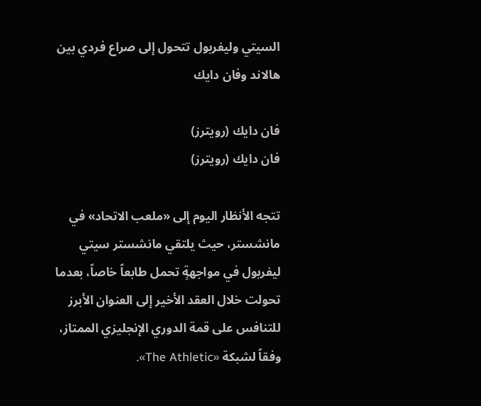السيتي وليفربول تتحول إلى صراع فردي بين هالاند وفان دايك

فان دايك (رويترز)
فان دايك (رويترز)

تتجه الأنظار اليوم إلى «ملعب الاتحاد» في مانشستر، حيث يلتقي مانشستر سيتي ليفربول في مواجهةٍ تحمل طابعاً خاصاً، بعدما تحولت خلال العقد الأخير إلى العنوان الأبرز للتنافس على قمة الدوري الإنجليزي الممتاز، وفقاً لشبكة «The Athletic».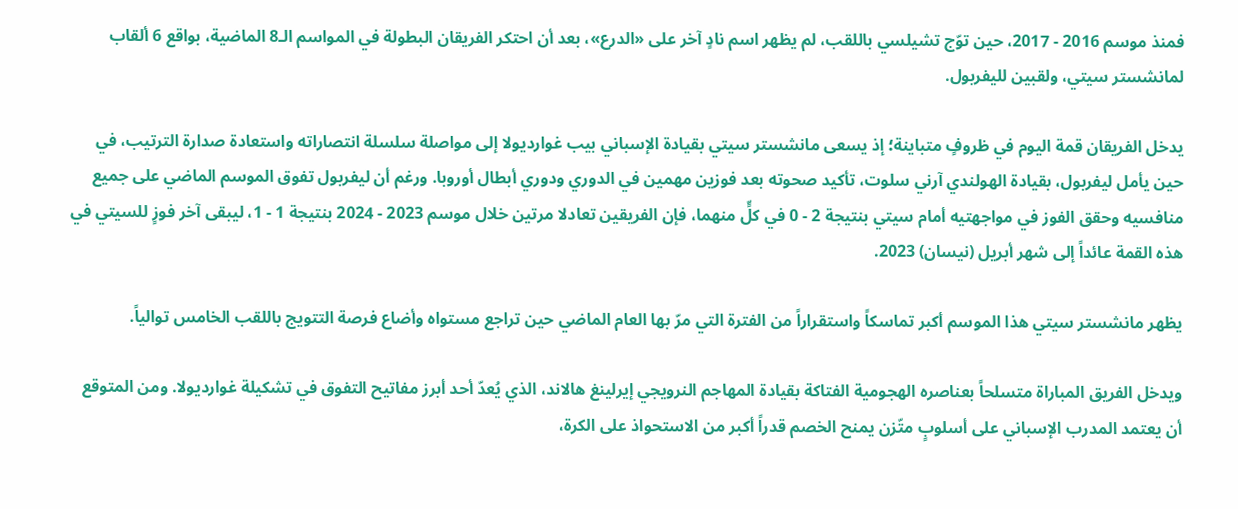فمنذ موسم 2016 - 2017، حين توّج تشيلسي باللقب، لم يظهر اسم نادٍ آخر على «الدرع»، بعد أن احتكر الفريقان البطولة في المواسم الـ8 الماضية، بواقع 6 ألقاب لمانشستر سيتي، ولقبين لليفربول.

يدخل الفريقان قمة اليوم في ظروفٍ متباينة؛ إذ يسعى مانشستر سيتي بقيادة الإسباني بيب غوارديولا إلى مواصلة سلسلة انتصاراته واستعادة صدارة الترتيب، في حين يأمل ليفربول، بقيادة الهولندي آرني سلوت، تأكيد صحوته بعد فوزين مهمين في الدوري ودوري أبطال أوروبا. ورغم أن ليفربول تفوق الموسم الماضي على جميع منافسيه وحقق الفوز في مواجهتيه أمام سيتي بنتيجة 2 - 0 في كلٍّ منهما، فإن الفريقين تعادلا مرتين خلال موسم 2023 - 2024 بنتيجة 1 - 1، ليبقى آخر فوزٍ للسيتي في هذه القمة عائداً إلى شهر أبريل (نيسان) 2023.

يظهر مانشستر سيتي هذا الموسم أكبر تماسكاً واستقراراً من الفترة التي مرّ بها العام الماضي حين تراجع مستواه وأضاع فرصة التتويج باللقب الخامس توالياً.

ويدخل الفريق المباراة متسلحاً بعناصره الهجومية الفتاكة بقيادة المهاجم النرويجي إيرلينغ هالاند، الذي يُعدّ أحد أبرز مفاتيح التفوق في تشكيلة غوارديولا. ومن المتوقع أن يعتمد المدرب الإسباني على أسلوبٍ متّزن يمنح الخصم قدراً أكبر من الاستحواذ على الكرة،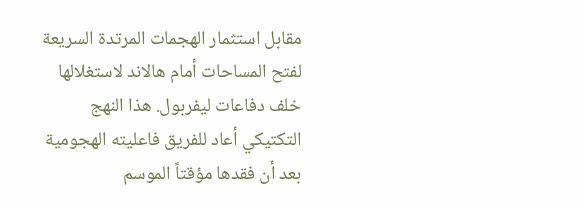مقابل استثمار الهجمات المرتدة السريعة لفتح المساحات أمام هالاند لاستغلالها خلف دفاعات ليفربول. هذا النهج التكتيكي أعاد للفريق فاعليته الهجومية بعد أن فقدها مؤقتاً الموسم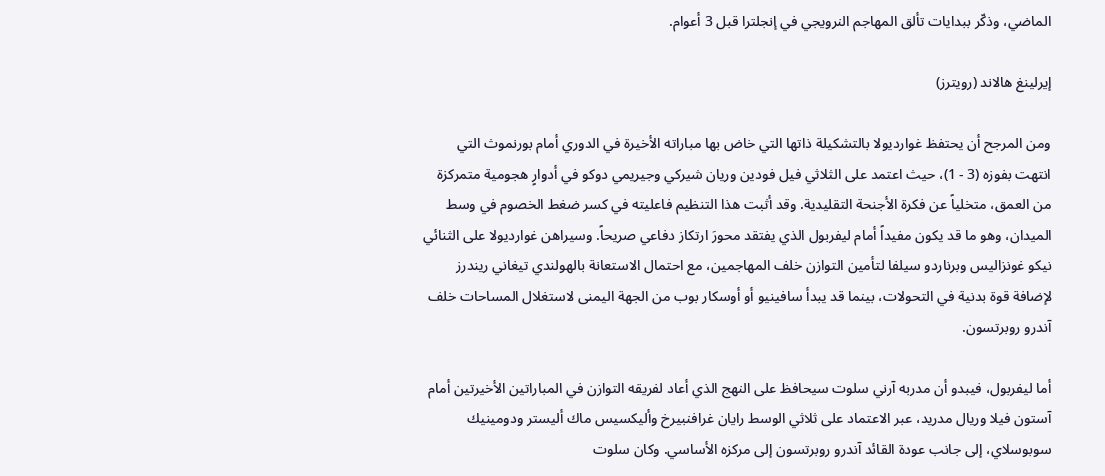الماضي، وذكّر ببدايات تألق المهاجم النرويجي في إنجلترا قبل 3 أعوام.

إيرلينغ هالاند (رويترز)

ومن المرجح أن يحتفظ غوارديولا بالتشكيلة ذاتها التي خاض بها مباراته الأخيرة في الدوري أمام بورنموث التي انتهت بفوزه (3 - 1)، حيث اعتمد على الثلاثي فيل فودين وريان شيركي وجيريمي دوكو في أدوارٍ هجومية متمركزة من العمق، متخلياً عن فكرة الأجنحة التقليدية. وقد أثبت هذا التنظيم فاعليته في كسر ضغط الخصوم في وسط الميدان، وهو ما قد يكون مفيداً أمام ليفربول الذي يفتقد محورَ ارتكاز دفاعي صريحاً. وسيراهن غوارديولا على الثنائي نيكو غونزاليس وبرناردو سيلفا لتأمين التوازن خلف المهاجمين، مع احتمال الاستعانة بالهولندي تيغاني ريندرز لإضافة قوة بدنية في التحولات، بينما قد يبدأ سافينيو أو أوسكار بوب من الجهة اليمنى لاستغلال المساحات خلف آندرو روبرتسون.

أما ليفربول، فيبدو أن مدربه آرني سلوت سيحافظ على النهج الذي أعاد لفريقه التوازن في المباراتين الأخيرتين أمام آستون فيلا وريال مدريد، عبر الاعتماد على ثلاثي الوسط رايان غرافنبيرخ وأليكسيس ماك أليستر ودومينيك سوبوسلاي، إلى جانب عودة القائد آندرو روبرتسون إلى مركزه الأساسي. وكان سلوت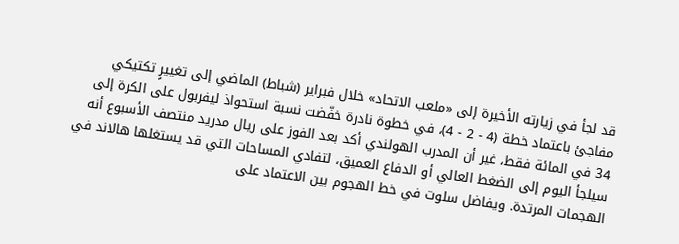قد لجأ في زيارته الأخيرة إلى «ملعب الاتحاد» خلال فبراير (شباط) الماضي إلى تغييرٍ تكتيكي مفاجئ باعتماد خطة (4 - 2 - 4)، في خطوة نادرة خفّضت نسبة استحواذ ليفربول على الكرة إلى 34 في المائة فقط، غير أن المدرب الهولندي أكد بعد الفوز على ريال مدريد منتصف الأسبوع أنه سيلجأ اليوم إلى الضغط العالي أو الدفاع العميق، لتفادي المساحات التي قد يستغلها هالاند في الهجمات المرتدة. ويفاضل سلوت في خط الهجوم بين الاعتماد على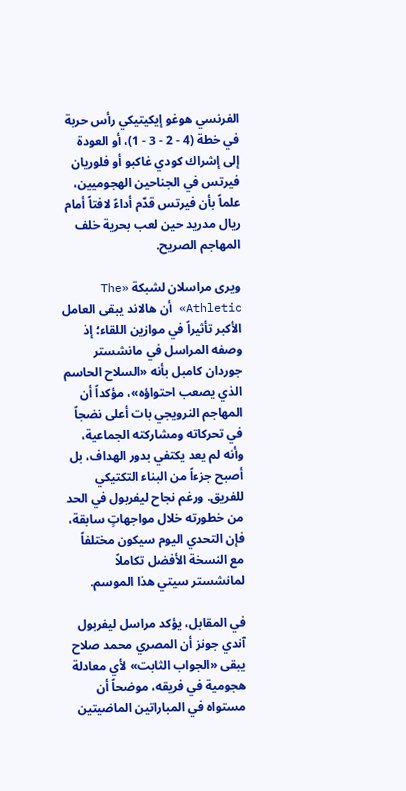الفرنسي هوغو إيكيتيكي رأس حربة في خطة (4 - 2 - 3 - 1)، أو العودة إلى إشراك كودي غاكبو أو فلوريان فيرتس في الجناحين الهجوميين، علماً بأن فيرتس قدّم أداءً لافتاً أمام ريال مدريد حين لعب بحرية خلف المهاجم الصريح.

ويرى مراسلان لشبكة «The Athletic» أن هالاند يبقى العامل الأكبر تأثيراً في موازين اللقاء؛ إذ وصفه المراسل في مانشستر جوردان كامبل بأنه «السلاح الحاسم الذي يصعب احتواؤه»، مؤكداً أن المهاجم النرويجي بات أعلى نضجاً في تحركاته ومشاركته الجماعية، وأنه لم يعد يكتفي بدور الهداف، بل أصبح جزءاً من البناء التكتيكي للفريق. ورغم نجاح ليفربول في الحد من خطورته خلال مواجهاتٍ سابقة، فإن التحدي اليوم سيكون مختلفاً مع النسخة الأفضل تكاملاً لمانشستر سيتي هذا الموسم.

في المقابل، يؤكد مراسل ليفربول آندي جونز أن المصري محمد صلاح يبقى «الجواب الثابت» لأي معادلة هجومية في فريقه، موضحاً أن مستواه في المباراتين الماضيتين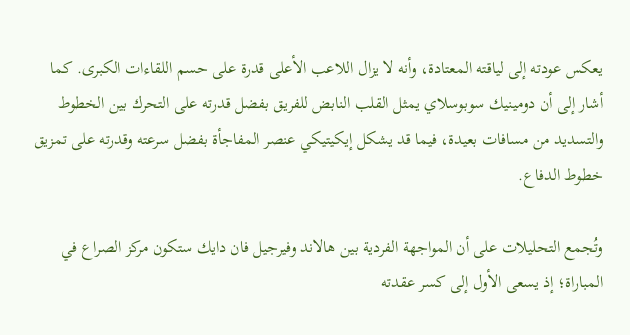يعكس عودته إلى لياقته المعتادة، وأنه لا يزال اللاعب الأعلى قدرة على حسم اللقاءات الكبرى. كما أشار إلى أن دومينيك سوبوسلاي يمثل القلب النابض للفريق بفضل قدرته على التحرك بين الخطوط والتسديد من مسافات بعيدة، فيما قد يشكل إيكيتيكي عنصر المفاجأة بفضل سرعته وقدرته على تمزيق خطوط الدفاع.

وتُجمع التحليلات على أن المواجهة الفردية بين هالاند وفيرجيل فان دايك ستكون مركز الصراع في المباراة؛ إذ يسعى الأول إلى كسر عقدته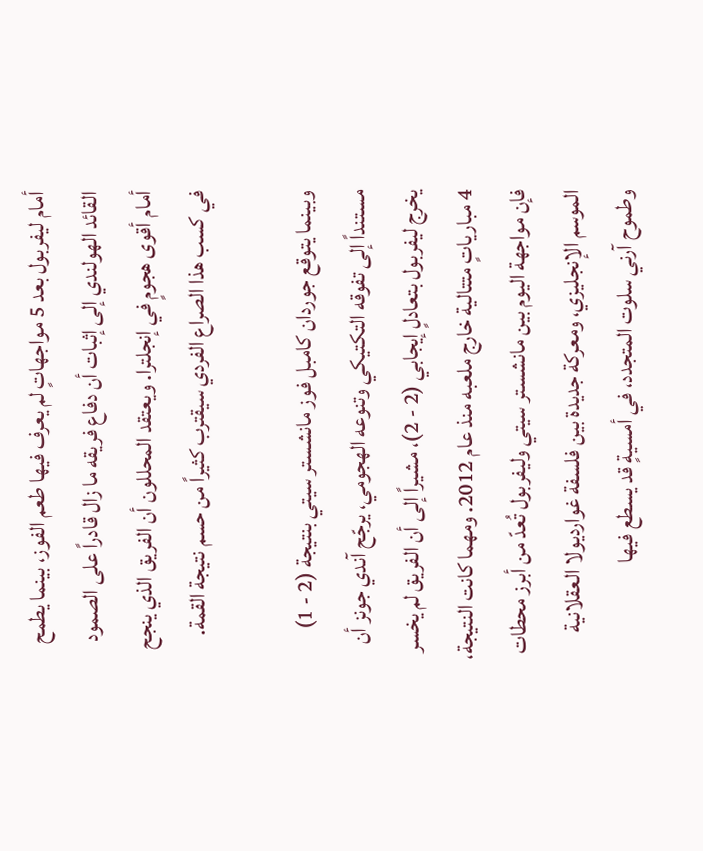أمام ليفربول بعد 5 مواجهاتٍ لم يعرف فيها طعم الفوز، بينما يطمح القائد الهولندي إلى إثبات أن دفاع فريقه ما زال قادراً على الصمود أمام أقوى هجومٍ في إنجلترا. ويعتقد المحللون أن الفريق الذي ينجح في كسب هذا الصراع الفردي سيقترب كثيراً من حسم نتيجة القمة.

وبينما يتوقع جوردان كامبل فوز مانشستر سيتي بنتيجة (2 - 1) مستنداً إلى تفوقه التكتيكي وتنوعه الهجومي، يرجّح آندي جونز أن يخرج ليفربول بتعادلٍ إيجابي (2 - 2)، مشيراً إلى أن الفريق لم يخسر 4 مبارياتٍ متتالية خارج ملعبه منذ عام 2012. ومهما كانت النتيجة، فإن مواجهة اليوم بين مانشستر سيتي وليفربول تُعدّ من أبرز محطات الموسم الإنجليزي، ومعركة جديدة بين فلسفة غوارديولا العقلانية وطموح آرني سلوت المتجدد، في أمسيةٍ قد يسطع فيها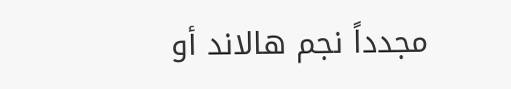مجدداً نجم هالاند أو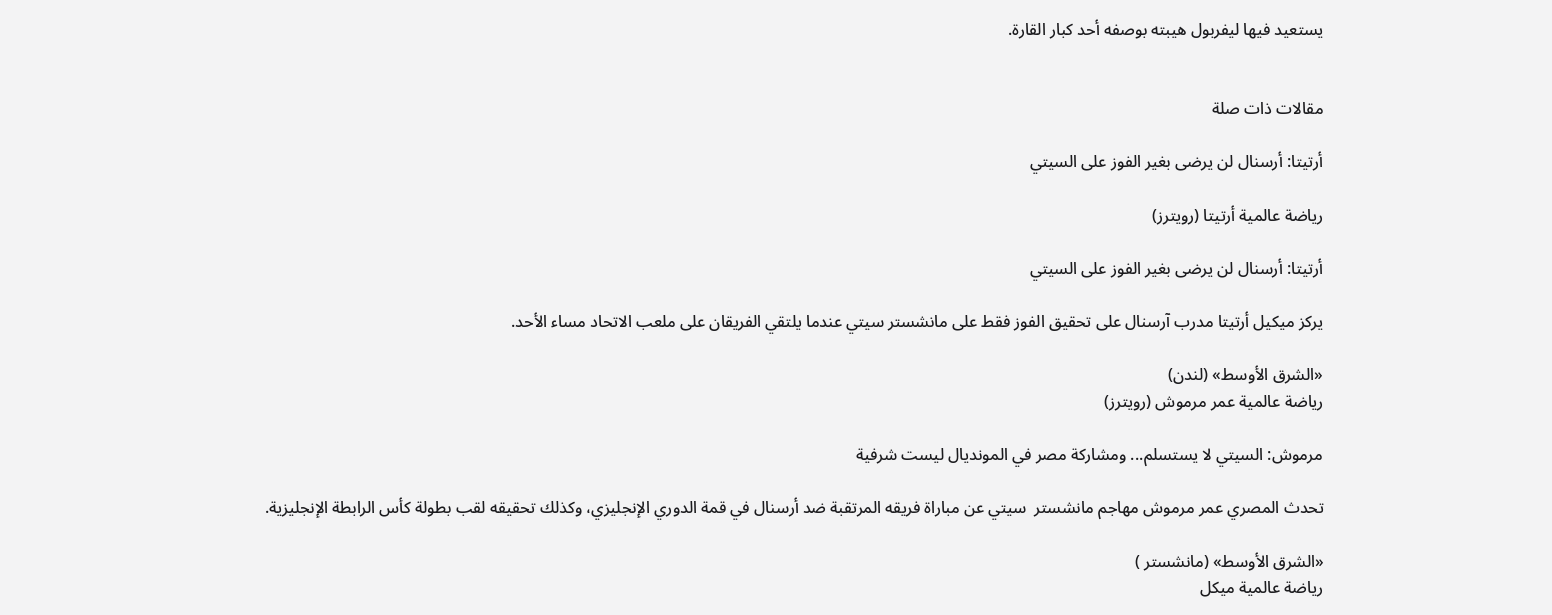يستعيد فيها ليفربول هيبته بوصفه أحد كبار القارة.


مقالات ذات صلة

أرتيتا: أرسنال لن يرضى بغير الفوز على السيتي

رياضة عالمية أرتيتا (رويترز)

أرتيتا: أرسنال لن يرضى بغير الفوز على السيتي

يركز ميكيل أرتيتا مدرب آرسنال على تحقيق الفوز فقط على مانشستر سيتي عندما يلتقي الفريقان على ملعب الاتحاد مساء الأحد.

«الشرق الأوسط» (لندن)
رياضة عالمية عمر مرموش (رويترز)

مرموش: السيتي لا يستسلم... ومشاركة مصر في المونديال ليست شرفية

تحدث المصري عمر مرموش مهاجم مانشستر  سيتي عن مباراة فريقه المرتقبة ضد أرسنال في قمة الدوري الإنجليزي، وكذلك تحقيقه لقب بطولة كأس الرابطة الإنجليزية.

«الشرق الأوسط» (مانشستر )
رياضة عالمية ميكل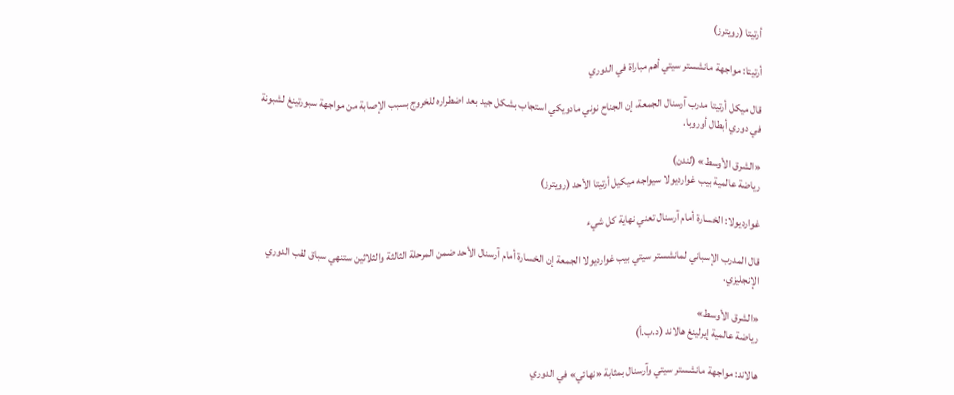أرتيتا (رويترز)

أرتيتا: مواجهة مانشستر سيتي أهم مباراة في الدوري

قال ميكل أرتيتا مدرب آرسنال الجمعة، إن الجناح نوني مادويكي استجاب بشكل جيد بعد اضطراره للخروج بسبب الإصابة من مواجهة سبورتينغ لشبونة في دوري أبطال أوروبا.

«الشرق الأوسط» (لندن)
رياضة عالمية بيب غوارديولا سيواجه ميكيل أرتيتا الأحد (رويترز)

غوارديولا: الخسارة أمام آرسنال تعني نهاية كل شيء

قال المدرب الإسباني لمانشستر سيتي بيب غوارديولا الجمعة إن الخسارة أمام آرسنال الأحد ضمن المرحلة الثالثة والثلاثين ستنهي سباق لقب الدوري الإنجليزي.

«الشرق الأوسط»
رياضة عالمية إيرلينغ هالاند (د.ب.أ)

هالاند: مواجهة مانشستر سيتي وآرسنال بمثابة «نهائي» في الدوري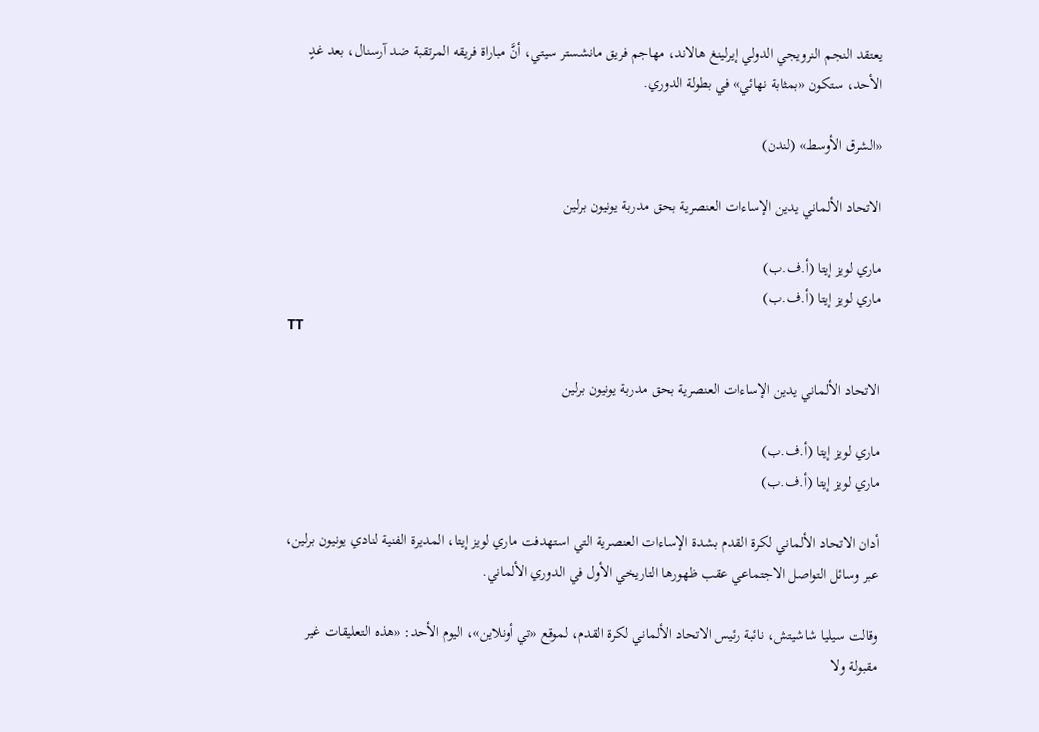يعتقد النجم النرويجي الدولي إيرلينغ هالاند، مهاجم فريق مانشستر سيتي، أنَّ مباراة فريقه المرتقبة ضد آرسنال، بعد غدٍ الأحد، ستكون «بمثابة نهائي» في بطولة الدوري.

«الشرق الأوسط» (لندن)

الاتحاد الألماني يدين الإساءات العنصرية بحق مدربة يونيون برلين

ماري لويز إيتا (أ.ف.ب)
ماري لويز إيتا (أ.ف.ب)
TT

الاتحاد الألماني يدين الإساءات العنصرية بحق مدربة يونيون برلين

ماري لويز إيتا (أ.ف.ب)
ماري لويز إيتا (أ.ف.ب)

أدان الاتحاد الألماني لكرة القدم بشدة الإساءات العنصرية التي استهدفت ماري لويز إيتا، المديرة الفنية لنادي يونيون برلين، عبر وسائل التواصل الاجتماعي عقب ظهورها التاريخي الأول في الدوري الألماني.

وقالت سيليا شاشيتش، نائبة رئيس الاتحاد الألماني لكرة القدم، لموقع «تي أونلاين»، اليوم الأحد: «هذه التعليقات غير مقبولة ولا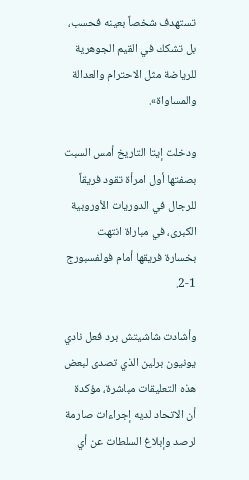تستهدف شخصاً بعينه فحسب، بل تشكك في القيم الجوهرية للرياضة مثل الاحترام والعدالة والمساواة».

ودخلت إيتا التاريخ أمس السبت بصفتها أول امرأة تقود فريقاً للرجال في الدوريات الأوروبية الكبرى، في مباراة انتهت بخسارة فريقها أمام فولفسبورج 1-2.

وأشادت شاشيتش برد فعل نادي يونيون برلين الذي تصدى لبعض هذه التعليقات مباشرة، مؤكدة أن الاتحاد لديه إجراءات صارمة لرصد وإبلاغ السلطات عن أي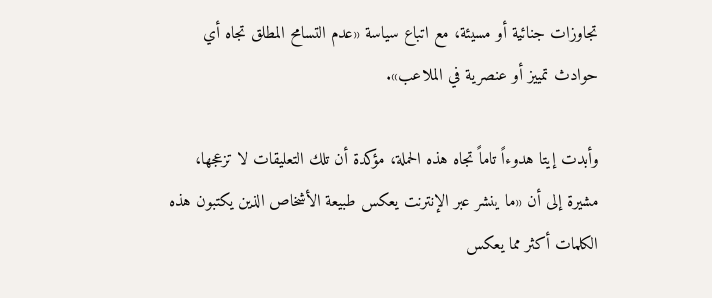تجاوزات جنائية أو مسيئة، مع اتباع سياسة «عدم التسامح المطلق تجاه أي حوادث تمييز أو عنصرية في الملاعب».

وأبدت إيتا هدوءاً تاماً تجاه هذه الحملة، مؤكدة أن تلك التعليقات لا تزعجها، مشيرة إلى أن «ما ينشر عبر الإنترنت يعكس طبيعة الأشخاص الذين يكتبون هذه الكلمات أكثر مما يعكس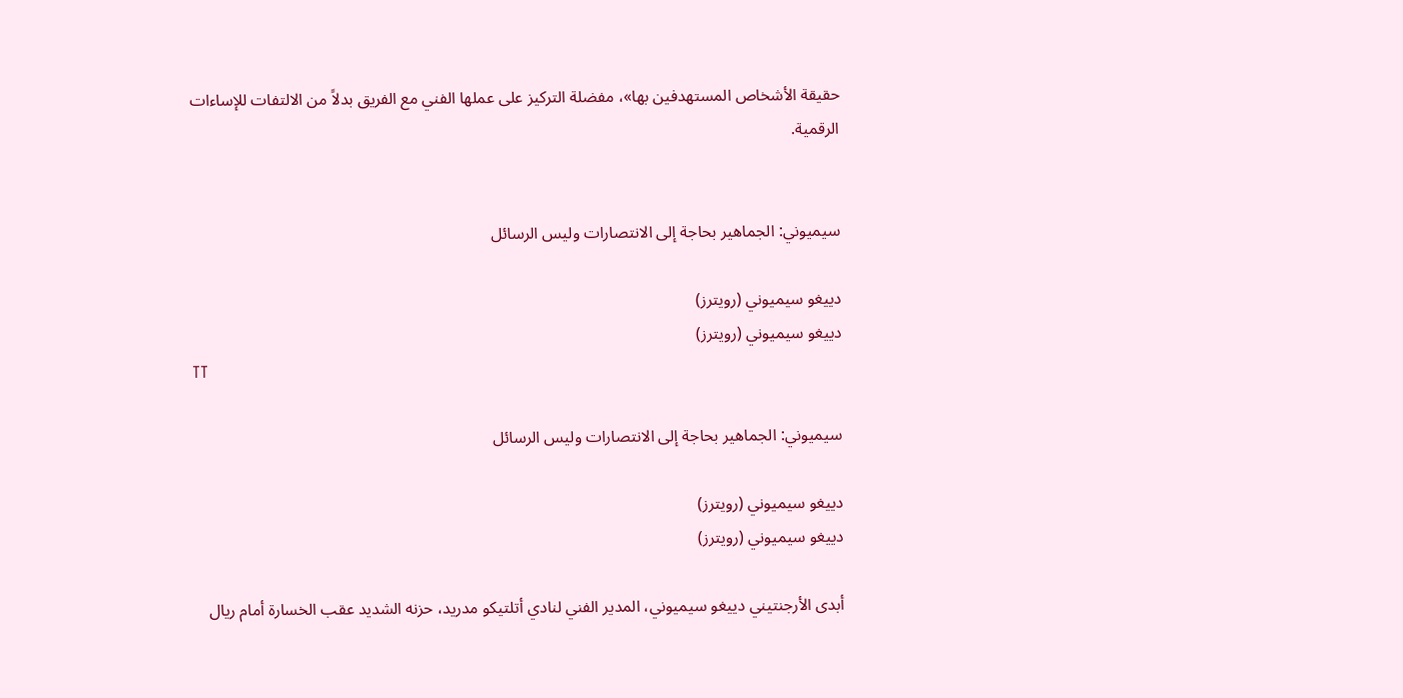حقيقة الأشخاص المستهدفين بها»، مفضلة التركيز على عملها الفني مع الفريق بدلاً من الالتفات للإساءات الرقمية.


سيميوني: الجماهير بحاجة إلى الانتصارات وليس الرسائل

دييغو سيميوني (رويترز)
دييغو سيميوني (رويترز)
TT

سيميوني: الجماهير بحاجة إلى الانتصارات وليس الرسائل

دييغو سيميوني (رويترز)
دييغو سيميوني (رويترز)

أبدى الأرجنتيني دييغو سيميوني، المدير الفني لنادي أتلتيكو مدريد، حزنه الشديد عقب الخسارة أمام ريال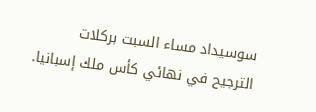سوسيداد مساء السبت بركلات الترجيح في نهائي كأس ملك إسبانيا.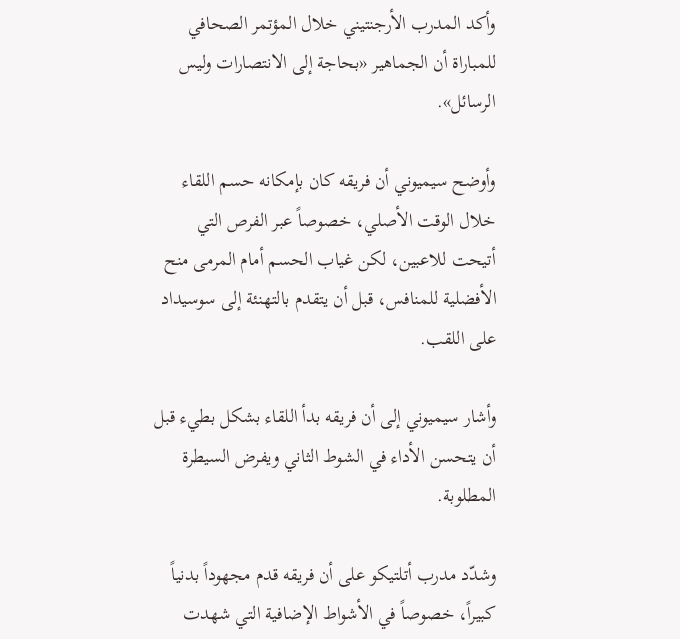وأكد المدرب الأرجنتيني خلال المؤتمر الصحافي للمباراة أن الجماهير «بحاجة إلى الانتصارات وليس الرسائل».

وأوضح سيميوني أن فريقه كان بإمكانه حسم اللقاء خلال الوقت الأصلي، خصوصاً عبر الفرص التي أتيحت للاعبين، لكن غياب الحسم أمام المرمى منح الأفضلية للمنافس، قبل أن يتقدم بالتهنئة إلى سوسيداد على اللقب.

وأشار سيميوني إلى أن فريقه بدأ اللقاء بشكل بطيء قبل أن يتحسن الأداء في الشوط الثاني ويفرض السيطرة المطلوبة.

وشدّد مدرب أتلتيكو على أن فريقه قدم مجهوداً بدنياً كبيراً، خصوصاً في الأشواط الإضافية التي شهدت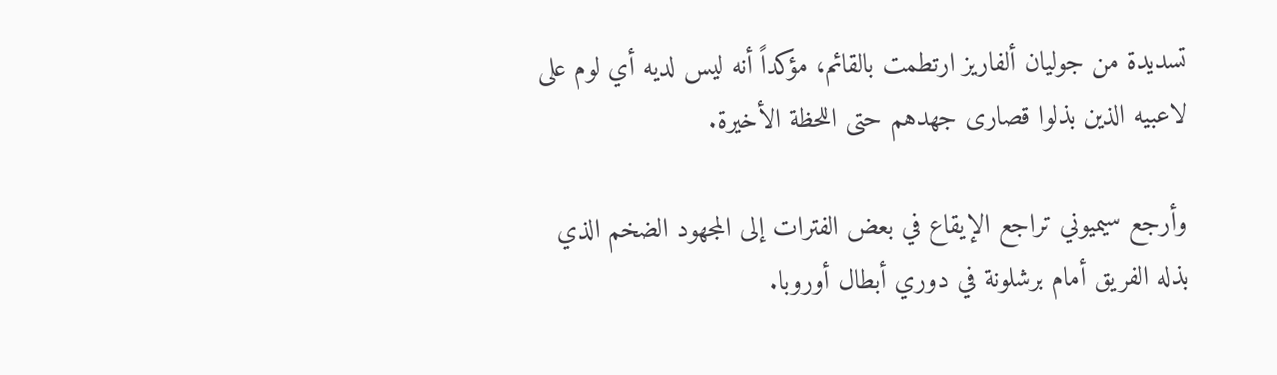تسديدة من جوليان ألفاريز ارتطمت بالقائم، مؤكداً أنه ليس لديه أي لوم على لاعبيه الذين بذلوا قصارى جهدهم حتى اللحظة الأخيرة.

وأرجع سيميوني تراجع الإيقاع في بعض الفترات إلى المجهود الضخم الذي بذله الفريق أمام برشلونة في دوري أبطال أوروبا.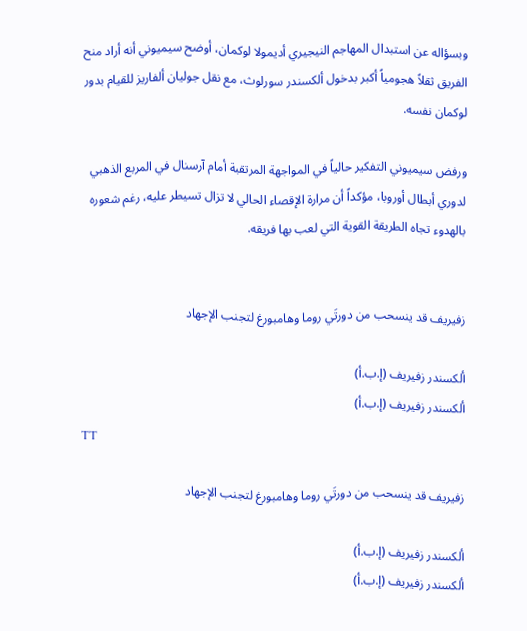وبسؤاله عن استبدال المهاجم النيجيري أديمولا لوكمان، أوضح سيميوني أنه أراد منح الفريق ثقلاً هجومياً أكبر بدخول ألكسندر سورلوث، مع نقل جوليان ألفاريز للقيام بدور لوكمان نفسه.

ورفض سيميوني التفكير حالياً في المواجهة المرتقبة أمام آرسنال في المربع الذهبي لدوري أبطال أوروبا، مؤكداً أن مرارة الإقصاء الحالي لا تزال تسيطر عليه، رغم شعوره بالهدوء تجاه الطريقة القوية التي لعب بها فريقه.


زفيريف قد ينسحب من دورتَي روما وهامبورغ لتجنب الإجهاد

ألكسندر زفيريف (إ.ب.أ)
ألكسندر زفيريف (إ.ب.أ)
TT

زفيريف قد ينسحب من دورتَي روما وهامبورغ لتجنب الإجهاد

ألكسندر زفيريف (إ.ب.أ)
ألكسندر زفيريف (إ.ب.أ)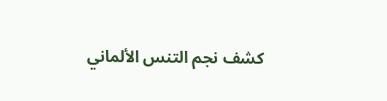كشف نجم التنس الألماني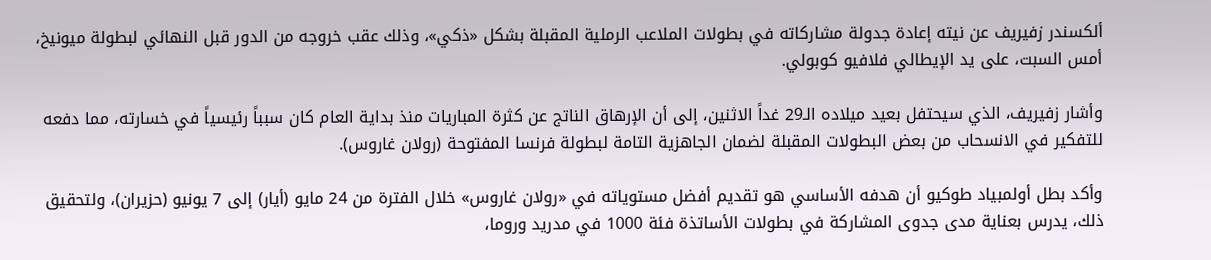ألكسندر زفيريف عن نيته إعادة جدولة مشاركاته في بطولات الملاعب الرملية المقبلة بشكل «ذكي»، وذلك عقب خروجه من الدور قبل النهائي لبطولة ميونيخ، أمس السبت، على يد الإيطالي فلافيو كوبولي.

وأشار زفيريف، الذي سيحتفل بعيد ميلاده الـ29 غداً الاثنين، إلى أن الإرهاق الناتج عن كثرة المباريات منذ بداية العام كان سبباً رئيسياً في خسارته، مما دفعه للتفكير في الانسحاب من بعض البطولات المقبلة لضمان الجاهزية التامة لبطولة فرنسا المفتوحة (رولان غاروس).

وأكد بطل أولمبياد طوكيو أن هدفه الأساسي هو تقديم أفضل مستوياته في «رولان غاروس» خلال الفترة من 24 مايو (أيار) إلى 7 يونيو (حزيران)، ولتحقيق ذلك، يدرس بعناية مدى جدوى المشاركة في بطولات الأساتذة فئة 1000 في مدريد وروما،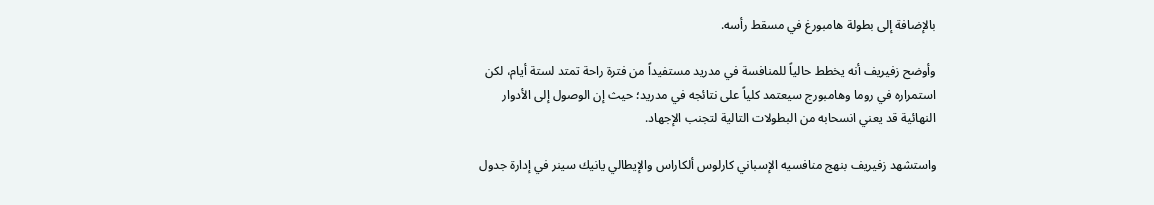بالإضافة إلى بطولة هامبورغ في مسقط رأسه.

وأوضح زفيريف أنه يخطط حالياً للمنافسة في مدريد مستفيداً من فترة راحة تمتد لستة أيام، لكن استمراره في روما وهامبورج سيعتمد كلياً على نتائجه في مدريد؛ حيث إن الوصول إلى الأدوار النهائية قد يعني انسحابه من البطولات التالية لتجنب الإجهاد.

واستشهد زفيريف بنهج منافسيه الإسباني كارلوس ألكاراس والإيطالي يانيك سينر في إدارة جدول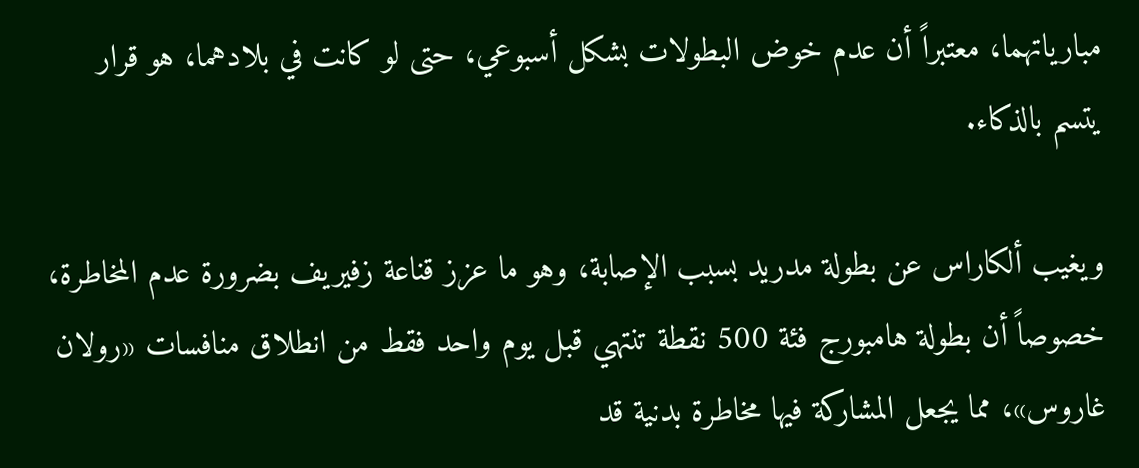مبارياتهما، معتبراً أن عدم خوض البطولات بشكل أسبوعي، حتى لو كانت في بلادهما، هو قرار يتسم بالذكاء.

ويغيب ألكاراس عن بطولة مدريد بسبب الإصابة، وهو ما عزز قناعة زفيريف بضرورة عدم المخاطرة، خصوصاً أن بطولة هامبورج فئة 500 نقطة تنتهي قبل يوم واحد فقط من انطلاق منافسات «رولان غاروس»، مما يجعل المشاركة فيها مخاطرة بدنية قد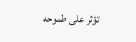تؤثر على طموحه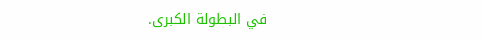في البطولة الكبرى.